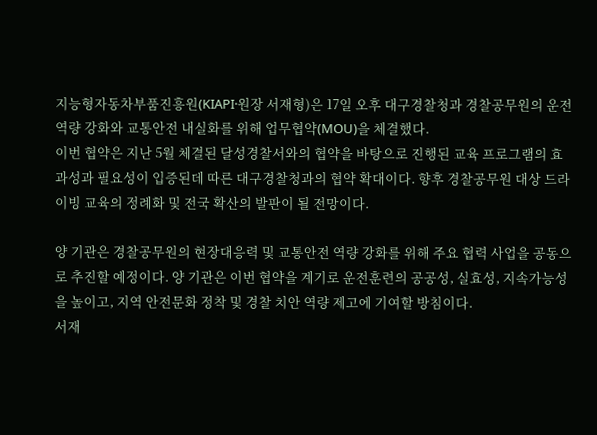지능형자동차부품진흥원(KIAPI·원장 서재형)은 17일 오후 대구경찰청과 경찰공무원의 운전 역량 강화와 교통안전 내실화를 위해 업무협약(MOU)을 체결했다.
이번 협약은 지난 5월 체결된 달성경찰서와의 협약을 바탕으로 진행된 교육 프로그램의 효과성과 필요성이 입증된데 따른 대구경찰청과의 협약 확대이다. 향후 경찰공무원 대상 드라이빙 교육의 정례화 및 전국 확산의 발판이 될 전망이다.

양 기관은 경찰공무원의 현장대응력 및 교통안전 역량 강화를 위해 주요 협력 사업을 공동으로 추진할 예정이다. 양 기관은 이번 협약을 계기로 운전훈련의 공공성, 실효성, 지속가능성을 높이고, 지역 안전문화 정착 및 경찰 치안 역량 제고에 기여할 방침이다.
서재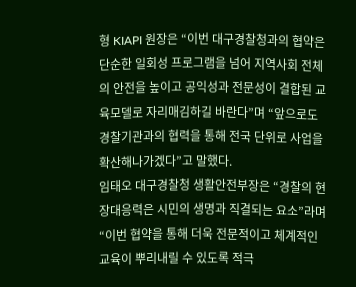형 KIAPI 원장은 “이번 대구경찰청과의 협약은 단순한 일회성 프로그램을 넘어 지역사회 전체의 안전을 높이고 공익성과 전문성이 결합된 교육모델로 자리매김하길 바란다”며 “앞으로도 경찰기관과의 협력을 통해 전국 단위로 사업을 확산해나가겠다”고 말했다.
임태오 대구경찰청 생활안전부장은 “경찰의 현장대응력은 시민의 생명과 직결되는 요소”라며 “이번 협약을 통해 더욱 전문적이고 체계적인 교육이 뿌리내릴 수 있도록 적극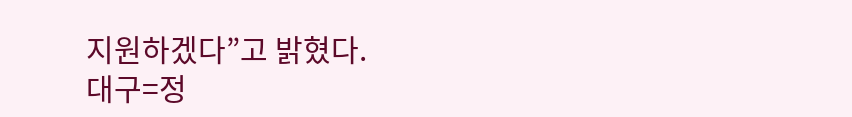지원하겠다”고 밝혔다.
대구=정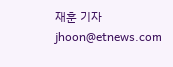재훈 기자 jhoon@etnews.com